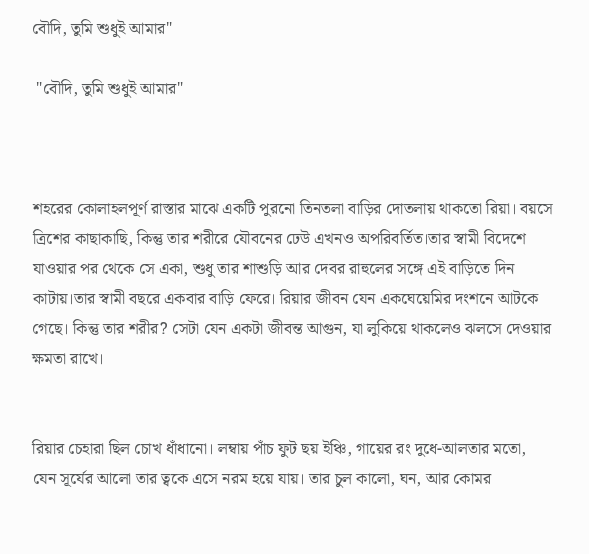বৌদি, তুমি শুধুই আমার"

 "বৌদি, তুমি শুধুই আমার"



শহরের কোলাহলপূর্ণ রাস্তার মাঝে একটি পুরনো তিনতলা বাড়ির দোতলায় থাকতো রিয়া। বয়সে ত্রিশের কাছাকাছি, কিন্তু তার শরীরে যৌবনের ঢেউ এখনও অপরিবর্তিত।তার স্বামী বিদেশে যাওয়ার পর থেকে সে একা, শুধু তার শাশুড়ি আর দেবর রাহুলের সঙ্গে এই বাড়িতে দিন কাটায়।তার স্বামী বছরে একবার বাড়ি ফেরে। রিয়ার জীবন যেন একঘেয়েমির দংশনে আটকে গেছে। কিন্তু তার শরীর? সেটা যেন একটা জীবন্ত আগুন, যা লুকিয়ে থাকলেও ঝলসে দেওয়ার ক্ষমতা রাখে।


রিয়ার চেহারা ছিল চোখ ধাঁধানো। লম্বায় পাঁচ ফুট ছয় ইঞ্চি, গায়ের রং দুধে-আলতার মতো, যেন সূর্যের আলো তার ত্বকে এসে নরম হয়ে যায়। তার চুল কালো, ঘন, আর কোমর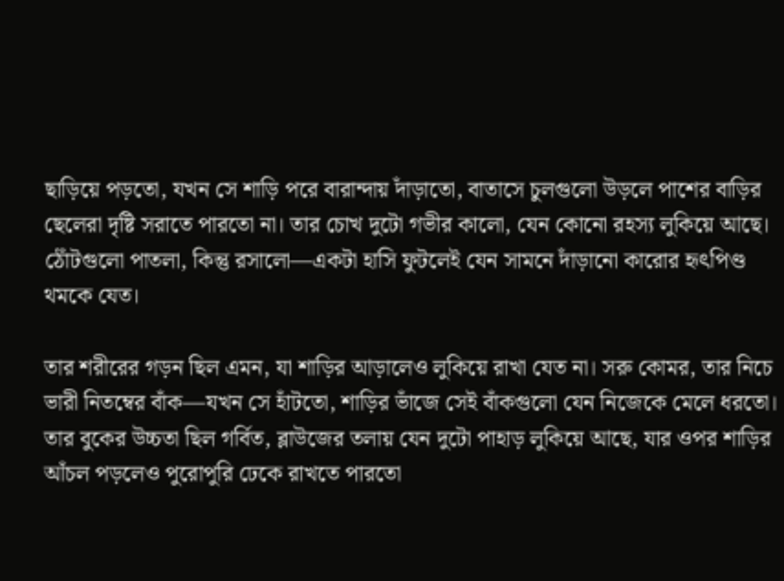ছাড়িয়ে পড়তো, যখন সে শাড়ি পরে বারান্দায় দাঁড়াতো, বাতাসে চুলগুলো উড়লে পাশের বাড়ির ছেলেরা দৃষ্টি সরাতে পারতো না। তার চোখ দুটো গভীর কালো, যেন কোনো রহস্য লুকিয়ে আছে। ঠোঁটগুলো পাতলা, কিন্তু রসালো—একটা হাসি ফুটলেই যেন সামনে দাঁড়ানো কারোর হৃৎপিণ্ড থমকে যেত।

তার শরীরের গড়ন ছিল এমন, যা শাড়ির আড়ালেও লুকিয়ে রাখা যেত না। সরু কোমর, তার নিচে ভারী নিতম্বের বাঁক—যখন সে হাঁটতো, শাড়ির ভাঁজে সেই বাঁকগুলো যেন নিজেকে মেলে ধরতো। তার বুকের উচ্চতা ছিল গর্বিত, ব্লাউজের তলায় যেন দুটো পাহাড় লুকিয়ে আছে, যার ওপর শাড়ির আঁচল পড়লেও পুরোপুরি ঢেকে রাখতে পারতো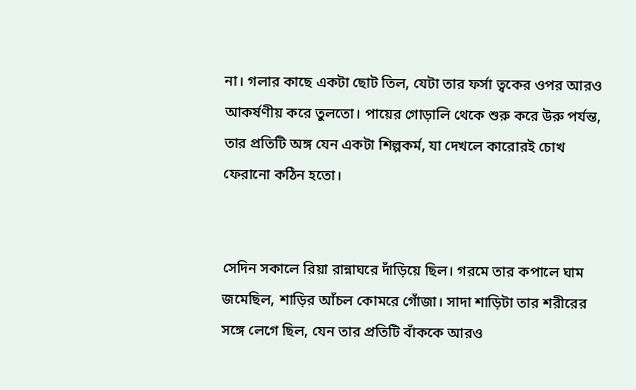না। গলার কাছে একটা ছোট তিল, যেটা তার ফর্সা ত্বকের ওপর আরও আকর্ষণীয় করে তুলতো। পায়ের গোড়ালি থেকে শুরু করে উরু পর্যন্ত, তার প্রতিটি অঙ্গ যেন একটা শিল্পকর্ম, যা দেখলে কারোরই চোখ ফেরানো কঠিন হতো।


সেদিন সকালে রিয়া রান্নাঘরে দাঁড়িয়ে ছিল। গরমে তার কপালে ঘাম জমেছিল, শাড়ির আঁচল কোমরে গোঁজা। সাদা শাড়িটা তার শরীরের সঙ্গে লেগে ছিল, যেন তার প্রতিটি বাঁককে আরও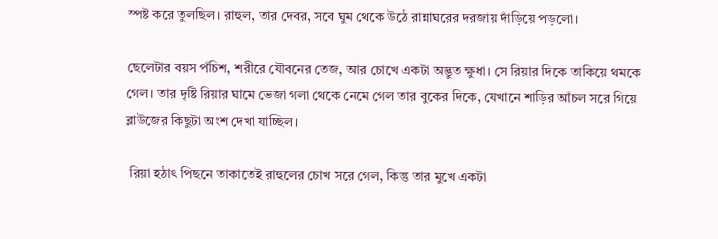স্পষ্ট করে তুলছিল। রাহুল, তার দেবর, সবে ঘুম থেকে উঠে রান্নাঘরের দরজায় দাঁড়িয়ে পড়লো।

ছেলেটার বয়স পঁচিশ, শরীরে যৌবনের তেজ, আর চোখে একটা অদ্ভুত ক্ষুধা। সে রিয়ার দিকে তাকিয়ে থমকে গেল। তার দৃষ্টি রিয়ার ঘামে ভেজা গলা থেকে নেমে গেল তার বুকের দিকে, যেখানে শাড়ির আঁচল সরে গিয়ে ব্লাউজের কিছুটা অংশ দেখা যাচ্ছিল।

 রিয়া হঠাৎ পিছনে তাকাতেই রাহুলের চোখ সরে গেল, কিন্তু তার মুখে একটা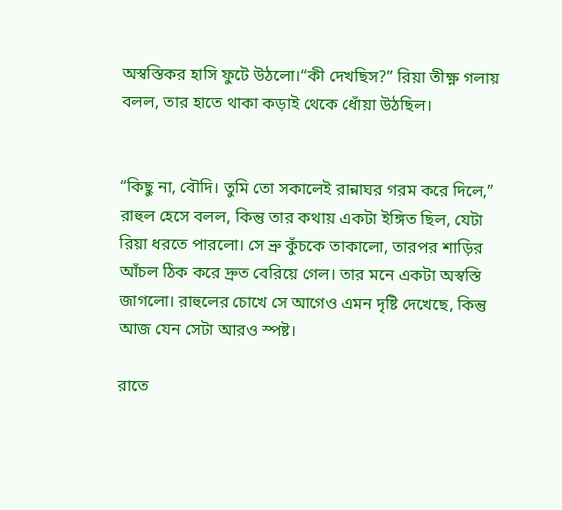অস্বস্তিকর হাসি ফুটে উঠলো।“কী দেখছিস?” রিয়া তীক্ষ্ণ গলায় বলল, তার হাতে থাকা কড়াই থেকে ধোঁয়া উঠছিল।


“কিছু না, বৌদি। তুমি তো সকালেই রান্নাঘর গরম করে দিলে,” রাহুল হেসে বলল, কিন্তু তার কথায় একটা ইঙ্গিত ছিল, যেটা রিয়া ধরতে পারলো। সে ভ্রু কুঁচকে তাকালো, তারপর শাড়ির আঁচল ঠিক করে দ্রুত বেরিয়ে গেল। তার মনে একটা অস্বস্তি জাগলো। রাহুলের চোখে সে আগেও এমন দৃষ্টি দেখেছে, কিন্তু আজ যেন সেটা আরও স্পষ্ট।

রাতে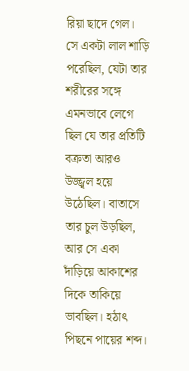রিয়া ছাদে গেল।  সে একটা লাল শাড়ি পরেছিল, যেটা তার শরীরের সঙ্গে এমনভাবে লেগে ছিল যে তার প্রতিটি বক্রতা আরও উজ্জ্বল হয়ে উঠেছিল। বাতাসে তার চুল উড়ছিল, আর সে একা দাঁড়িয়ে আকাশের দিকে তাকিয়ে ভাবছিল। হঠাৎ পিছনে পায়ের শব্দ।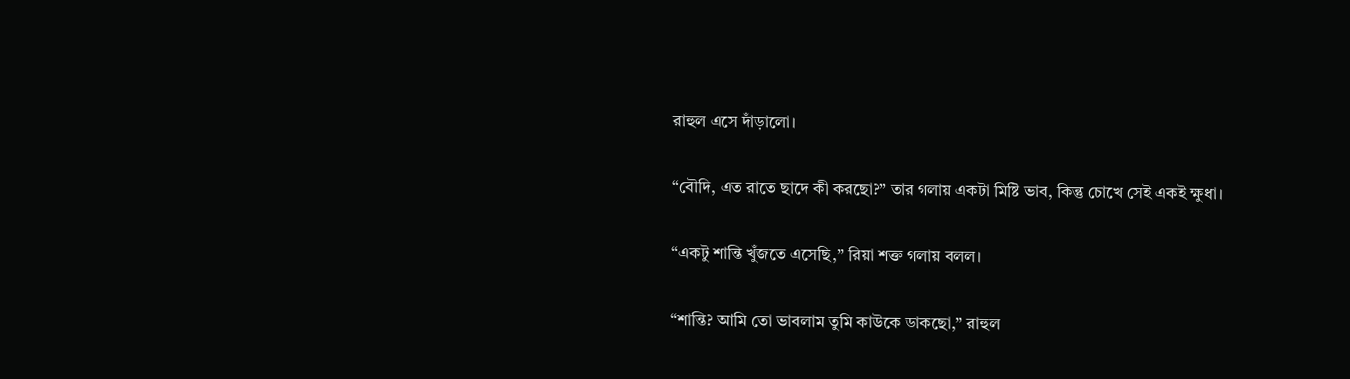রাহুল এসে দাঁড়ালো।

“বৌদি, এত রাতে ছাদে কী করছো?” তার গলায় একটা মিষ্টি ভাব, কিন্তু চোখে সেই একই ক্ষুধা।

“একটু শান্তি খুঁজতে এসেছি,” রিয়া শক্ত গলায় বলল।

“শান্তি? আমি তো ভাবলাম তুমি কাউকে ডাকছো,” রাহুল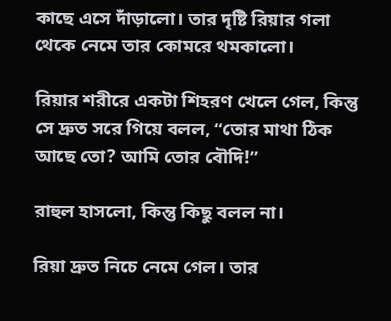কাছে এসে দাঁড়ালো। তার দৃষ্টি রিয়ার গলা থেকে নেমে তার কোমরে থমকালো।

রিয়ার শরীরে একটা শিহরণ খেলে গেল, কিন্তু সে দ্রুত সরে গিয়ে বলল, “তোর মাথা ঠিক আছে তো? আমি তোর বৌদি!”

রাহুল হাসলো, কিন্তু কিছু বলল না।

রিয়া দ্রুত নিচে নেমে গেল। তার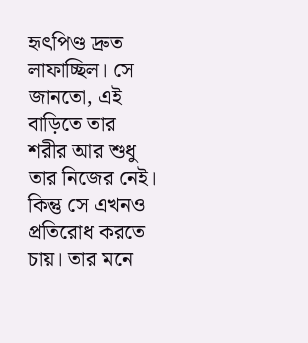হৃৎপিণ্ড দ্রুত লাফাচ্ছিল। সে জানতো, এই বাড়িতে তার শরীর আর শুধু তার নিজের নেই। কিন্তু সে এখনও প্রতিরোধ করতে চায়। তার মনে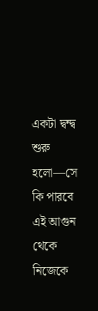একটা দ্বন্দ্ব শুরু হলো—সে কি পারবে এই আগুন থেকে নিজেকে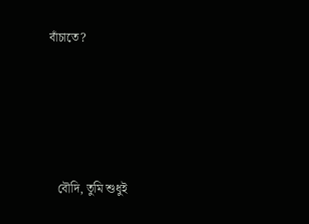বাঁচাতে?





   বৌদি, তুমি শুধুই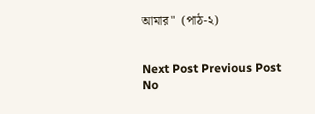আমার"  (পাঠ-২)


Next Post Previous Post
No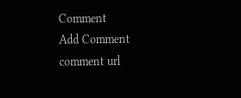Comment
Add Comment
comment url